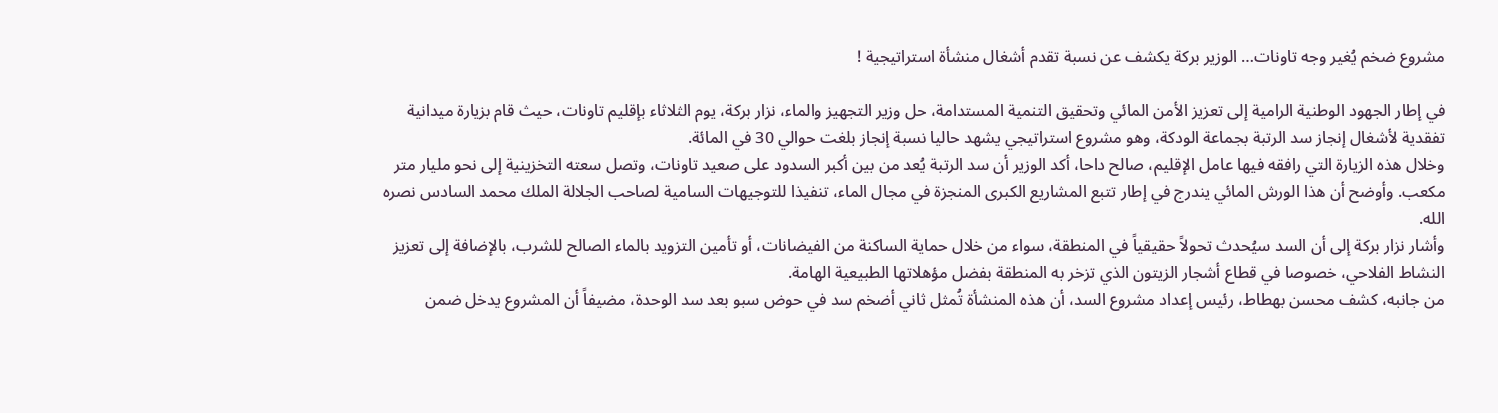مشروع ضخم يُغير وجه تاونات… الوزير بركة يكشف عن نسبة تقدم أشغال منشأة استراتيجية !

في إطار الجهود الوطنية الرامية إلى تعزيز الأمن المائي وتحقيق التنمية المستدامة، حل وزير التجهيز والماء، نزار بركة، يوم الثلاثاء بإقليم تاونات، حيث قام بزيارة ميدانية تفقدية لأشغال إنجاز سد الرتبة بجماعة الودكة، وهو مشروع استراتيجي يشهد حاليا نسبة إنجاز بلغت حوالي 30 في المائة.
وخلال هذه الزيارة التي رافقه فيها عامل الإقليم، صالح داحا، أكد الوزير أن سد الرتبة يُعد من بين أكبر السدود على صعيد تاونات، وتصل سعته التخزينية إلى نحو مليار متر مكعب. وأوضح أن هذا الورش المائي يندرج في إطار تتبع المشاريع الكبرى المنجزة في مجال الماء، تنفيذا للتوجيهات السامية لصاحب الجلالة الملك محمد السادس نصره الله.
وأشار نزار بركة إلى أن السد سيُحدث تحولاً حقيقياً في المنطقة، سواء من خلال حماية الساكنة من الفيضانات، أو تأمين التزويد بالماء الصالح للشرب، بالإضافة إلى تعزيز النشاط الفلاحي، خصوصا في قطاع أشجار الزيتون الذي تزخر به المنطقة بفضل مؤهلاتها الطبيعية الهامة.
من جانبه، كشف محسن بهطاط، رئيس إعداد مشروع السد، أن هذه المنشأة تُمثل ثاني أضخم سد في حوض سبو بعد سد الوحدة، مضيفاً أن المشروع يدخل ضمن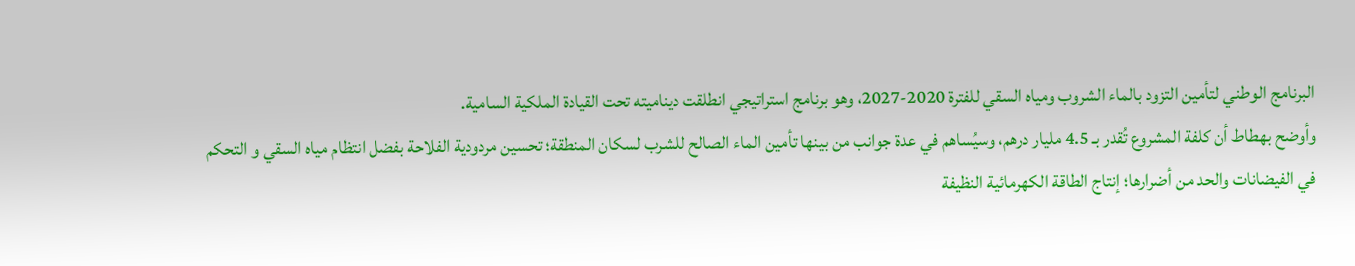البرنامج الوطني لتأمين التزود بالماء الشروب ومياه السقي للفترة 2020-2027، وهو برنامج استراتيجي انطلقت ديناميته تحت القيادة الملكية السامية.
وأوضح بهطاط أن كلفة المشروع تُقدر بـ 4.5 مليار درهم، وسيُساهم في عدة جوانب من بينها تأمين الماء الصالح للشرب لسكان المنطقة؛ تحسين مردودية الفلاحة بفضل انتظام مياه السقي و التحكم في الفيضانات والحد من أضرارها؛ إنتاج الطاقة الكهرمائية النظيفة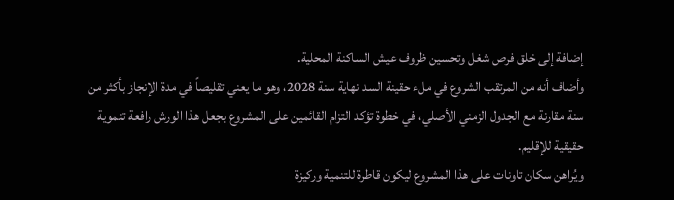إضافة إلى خلق فرص شغل وتحسين ظروف عيش الساكنة المحلية.
وأضاف أنه من المرتقب الشروع في ملء حقينة السد نهاية سنة 2028، وهو ما يعني تقليصاً في مدة الإنجاز بأكثر من سنة مقارنة مع الجدول الزمني الأصلي، في خطوة تؤكد التزام القائمين على المشروع بجعل هذا الورش رافعة تنموية حقيقية للإقليم.
ويُراهن سكان تاونات على هذا المشروع ليكون قاطرة للتنمية وركيزة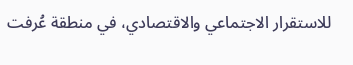للاستقرار الاجتماعي والاقتصادي، في منطقة عُرفت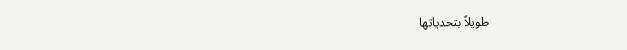طويلاً بتحدياتها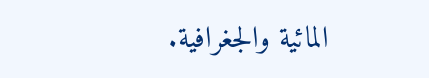المائية والجغرافية.